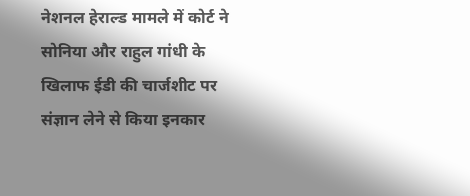नेशनल हेराल्ड मामले में कोर्ट ने सोनिया और राहुल गांधी के खिलाफ ईडी की चार्जशीट पर संज्ञान लेने से किया इनकार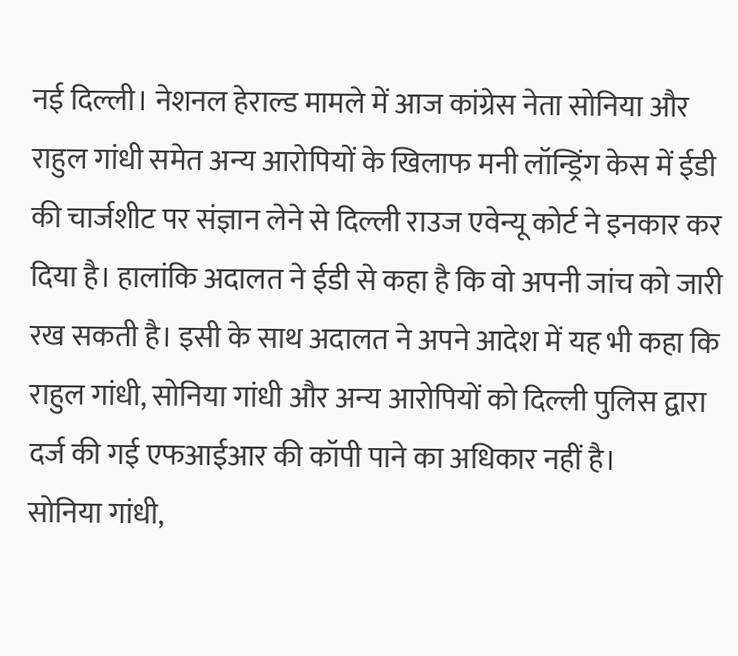नई दिल्ली। नेशनल हेराल्ड मामले में आज कांग्रेस नेता सोनिया और राहुल गांधी समेत अन्य आरोपियों के खिलाफ मनी लॉन्ड्रिंग केस में ईडी की चार्जशीट पर संज्ञान लेने से दिल्ली राउज एवेन्यू कोर्ट ने इनकार कर दिया है। हालांकि अदालत ने ईडी से कहा है कि वो अपनी जांच को जारी रख सकती है। इसी के साथ अदालत ने अपने आदेश में यह भी कहा कि राहुल गांधी, सोनिया गांधी और अन्य आरोपियों को दिल्ली पुलिस द्वारा दर्ज की गई एफआईआर की कॉपी पाने का अधिकार नहीं है।
सोनिया गांधी,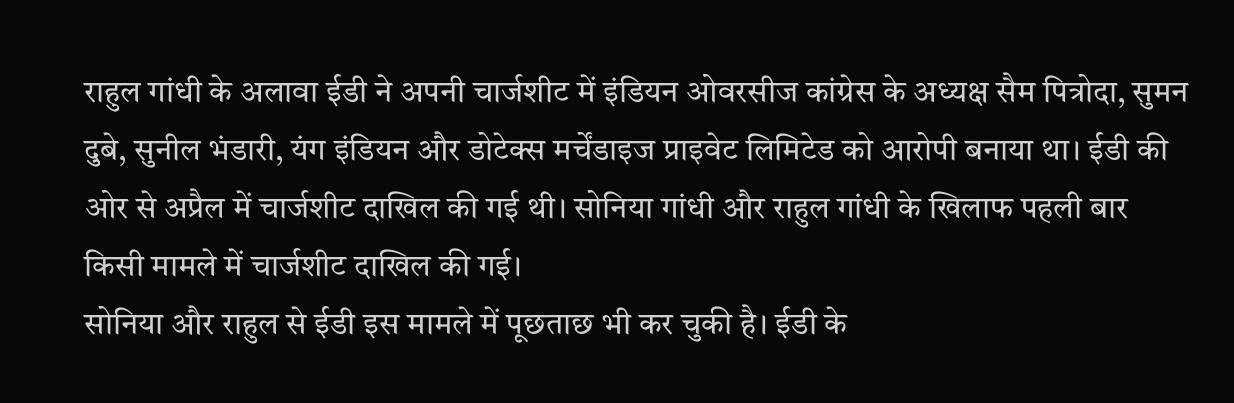राहुल गांधी के अलावा ईडी ने अपनी चार्जशीट में इंडियन ओवरसीज कांग्रेस के अध्यक्ष सैम पित्रोदा, सुमन दुबे, सुनील भंडारी, यंग इंडियन और डोटेक्स मर्चेंडाइज प्राइवेट लिमिटेड को आरोपी बनाया था। ईडी की ओर से अप्रैल में चार्जशीट दाखिल की गई थी। सोनिया गांधी और राहुल गांधी के खिलाफ पहली बार किसी मामले में चार्जशीट दाखिल की गई।
सोनिया और राहुल से ईडी इस मामले में पूछताछ भी कर चुकी है। ईडी के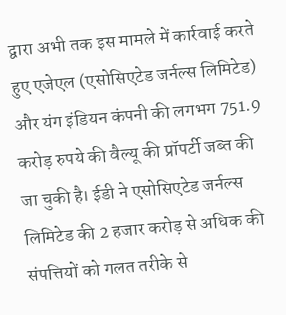द्वारा अभी तक इस मामले में कार्रवाई करते हुए एजेएल (एसोसिएटेड जर्नल्स लिमिटेड) और यंग इंडियन कंपनी की लगभग 751.9 करोड़ रुपये की वैल्यू की प्रॉपर्टी जब्त की जा चुकी है। ईडी ने एसोसिएटेड जर्नल्स लिमिटेड की 2 हजार करोड़ से अधिक की संपत्तियों को गलत तरीके से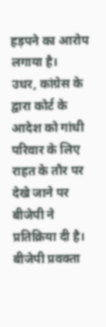हड़पने का आरोप लगाया है।
उधर, कांग्रेस के द्वारा कोर्ट के आदेश को गांधी परिवार के लिए राहत के तौर पर देखे जाने पर बीजेपी ने प्रतिक्रिया दी है। बीजेपी प्रवक्ता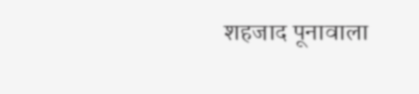शहजाद पूनावाला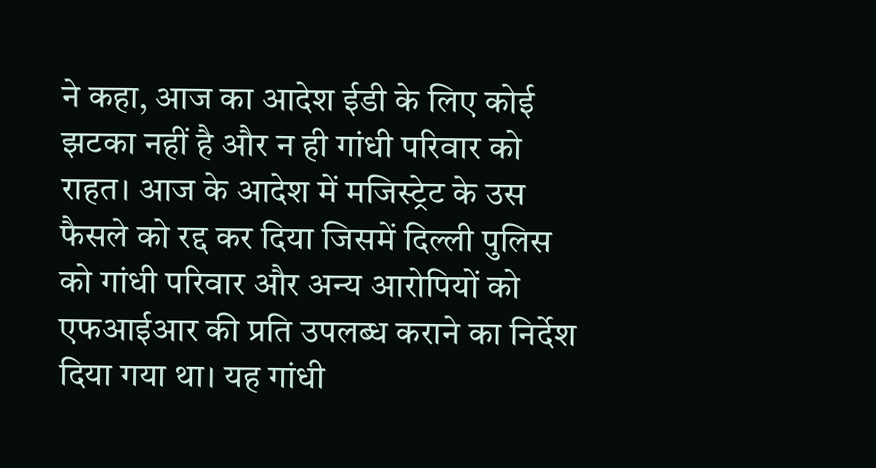ने कहा, आज का आदेश ईडी के लिए कोई झटका नहीं है और न ही गांधी परिवार को राहत। आज के आदेश में मजिस्ट्रेट के उस फैसले को रद्द कर दिया जिसमें दिल्ली पुलिस को गांधी परिवार और अन्य आरोपियों को एफआईआर की प्रति उपलब्ध कराने का निर्देश दिया गया था। यह गांधी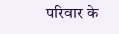परिवार के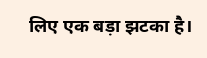लिए एक बड़ा झटका है।